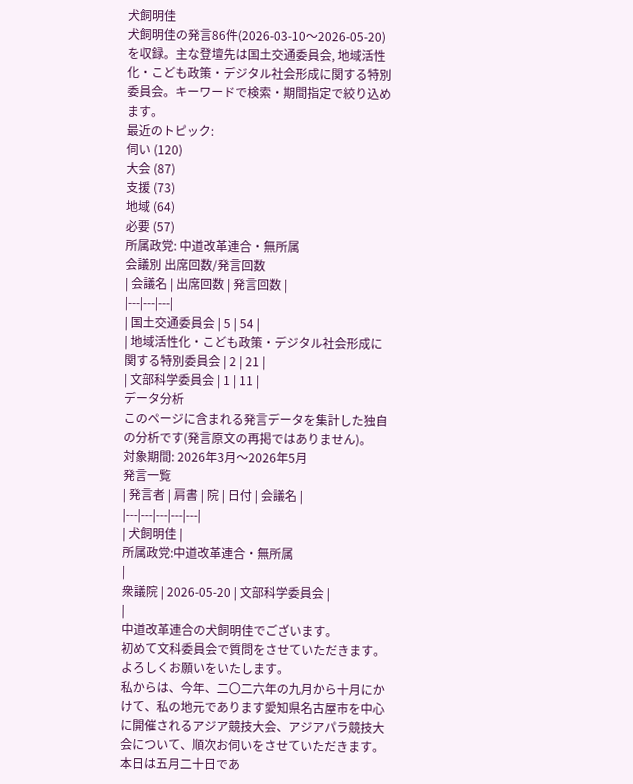犬飼明佳
犬飼明佳の発言86件(2026-03-10〜2026-05-20)を収録。主な登壇先は国土交通委員会, 地域活性化・こども政策・デジタル社会形成に関する特別委員会。キーワードで検索・期間指定で絞り込めます。
最近のトピック:
伺い (120)
大会 (87)
支援 (73)
地域 (64)
必要 (57)
所属政党: 中道改革連合・無所属
会議別 出席回数/発言回数
| 会議名 | 出席回数 | 発言回数 |
|---|---|---|
| 国土交通委員会 | 5 | 54 |
| 地域活性化・こども政策・デジタル社会形成に関する特別委員会 | 2 | 21 |
| 文部科学委員会 | 1 | 11 |
データ分析
このページに含まれる発言データを集計した独自の分析です(発言原文の再掲ではありません)。
対象期間: 2026年3月〜2026年5月
発言一覧
| 発言者 | 肩書 | 院 | 日付 | 会議名 |
|---|---|---|---|---|
| 犬飼明佳 |
所属政党:中道改革連合・無所属
|
衆議院 | 2026-05-20 | 文部科学委員会 |
|
中道改革連合の犬飼明佳でございます。
初めて文科委員会で質問をさせていただきます。よろしくお願いをいたします。
私からは、今年、二〇二六年の九月から十月にかけて、私の地元であります愛知県名古屋市を中心に開催されるアジア競技大会、アジアパラ競技大会について、順次お伺いをさせていただきます。
本日は五月二十日であ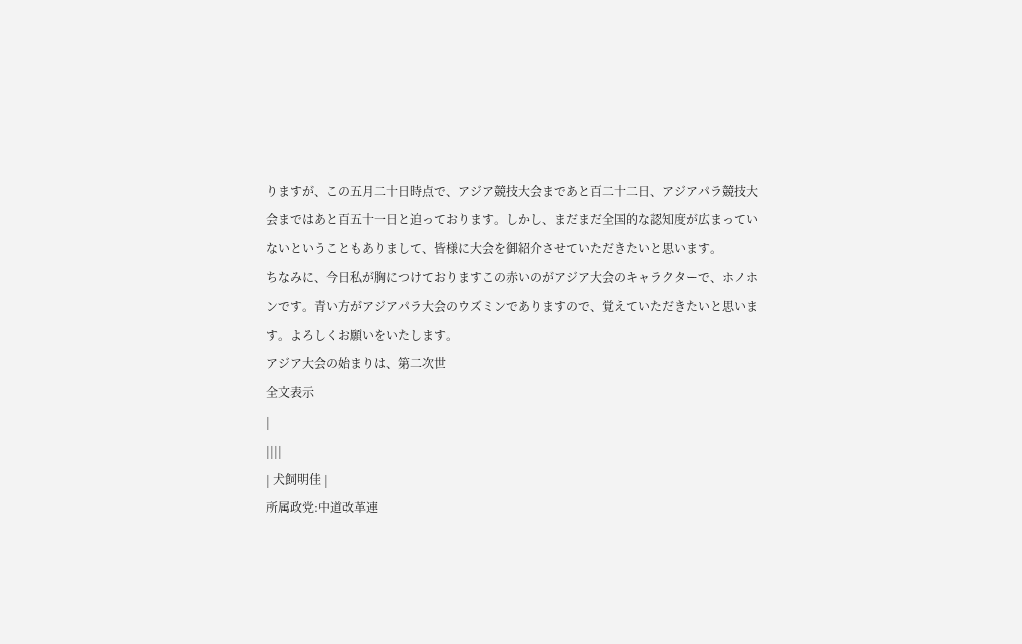りますが、この五月二十日時点で、アジア競技大会まであと百二十二日、アジアパラ競技大会まではあと百五十一日と迫っております。しかし、まだまだ全国的な認知度が広まっていないということもありまして、皆様に大会を御紹介させていただきたいと思います。
ちなみに、今日私が胸につけておりますこの赤いのがアジア大会のキャラクターで、ホノホンです。青い方がアジアパラ大会のウズミンでありますので、覚えていただきたいと思います。よろしくお願いをいたします。
アジア大会の始まりは、第二次世
全文表示
|
||||
| 犬飼明佳 |
所属政党:中道改革連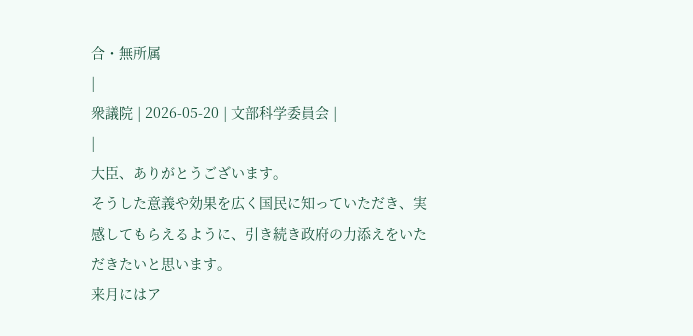合・無所属
|
衆議院 | 2026-05-20 | 文部科学委員会 |
|
大臣、ありがとうございます。
そうした意義や効果を広く国民に知っていただき、実感してもらえるように、引き続き政府の力添えをいただきたいと思います。
来月にはア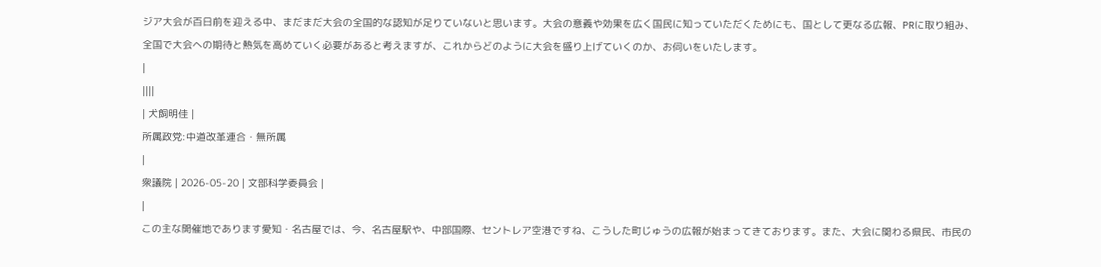ジア大会が百日前を迎える中、まだまだ大会の全国的な認知が足りていないと思います。大会の意義や効果を広く国民に知っていただくためにも、国として更なる広報、PRに取り組み、全国で大会への期待と熱気を高めていく必要があると考えますが、これからどのように大会を盛り上げていくのか、お伺いをいたします。
|
||||
| 犬飼明佳 |
所属政党:中道改革連合・無所属
|
衆議院 | 2026-05-20 | 文部科学委員会 |
|
この主な開催地であります愛知・名古屋では、今、名古屋駅や、中部国際、セントレア空港ですね、こうした町じゅうの広報が始まってきております。また、大会に関わる県民、市民の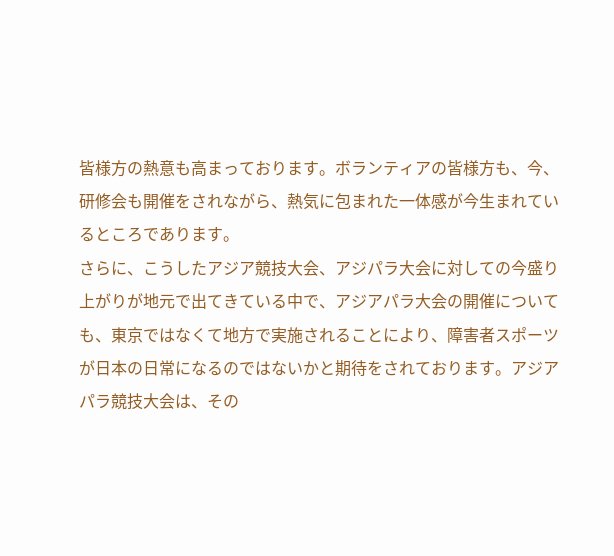皆様方の熱意も高まっております。ボランティアの皆様方も、今、研修会も開催をされながら、熱気に包まれた一体感が今生まれているところであります。
さらに、こうしたアジア競技大会、アジパラ大会に対しての今盛り上がりが地元で出てきている中で、アジアパラ大会の開催についても、東京ではなくて地方で実施されることにより、障害者スポーツが日本の日常になるのではないかと期待をされております。アジアパラ競技大会は、その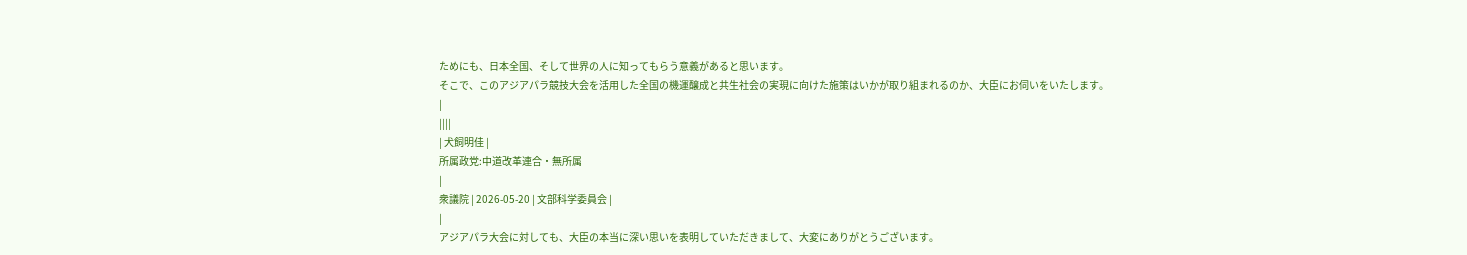ためにも、日本全国、そして世界の人に知ってもらう意義があると思います。
そこで、このアジアパラ競技大会を活用した全国の機運醸成と共生社会の実現に向けた施策はいかが取り組まれるのか、大臣にお伺いをいたします。
|
||||
| 犬飼明佳 |
所属政党:中道改革連合・無所属
|
衆議院 | 2026-05-20 | 文部科学委員会 |
|
アジアパラ大会に対しても、大臣の本当に深い思いを表明していただきまして、大変にありがとうございます。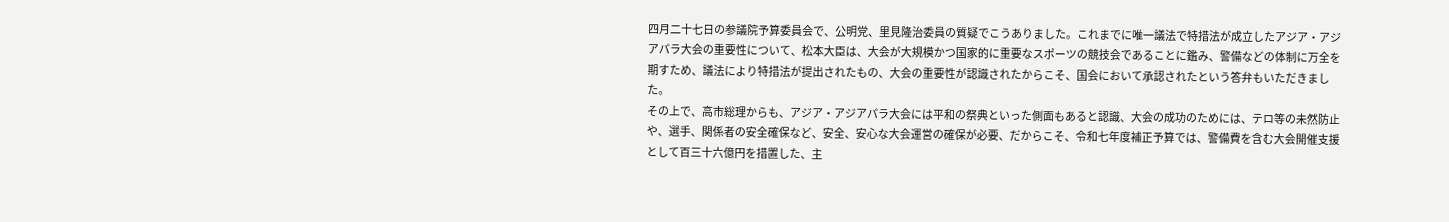四月二十七日の参議院予算委員会で、公明党、里見隆治委員の質疑でこうありました。これまでに唯一議法で特措法が成立したアジア・アジアパラ大会の重要性について、松本大臣は、大会が大規模かつ国家的に重要なスポーツの競技会であることに鑑み、警備などの体制に万全を期すため、議法により特措法が提出されたもの、大会の重要性が認識されたからこそ、国会において承認されたという答弁もいただきました。
その上で、高市総理からも、アジア・アジアパラ大会には平和の祭典といった側面もあると認識、大会の成功のためには、テロ等の未然防止や、選手、関係者の安全確保など、安全、安心な大会運営の確保が必要、だからこそ、令和七年度補正予算では、警備費を含む大会開催支援として百三十六億円を措置した、主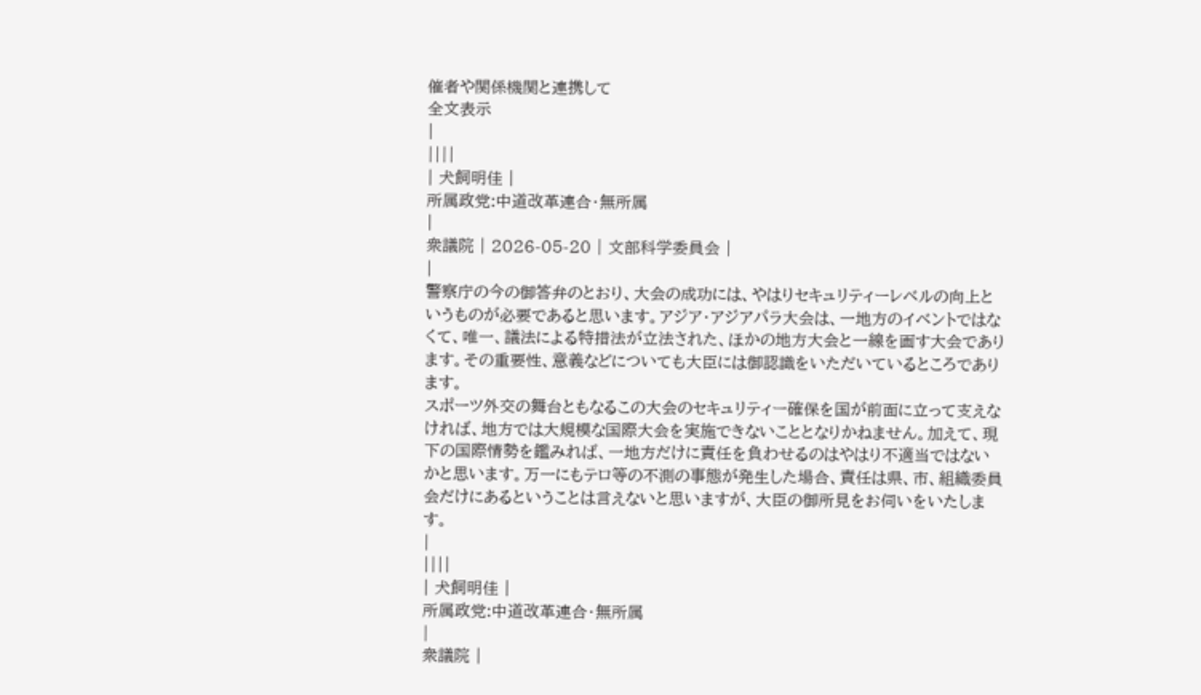催者や関係機関と連携して
全文表示
|
||||
| 犬飼明佳 |
所属政党:中道改革連合・無所属
|
衆議院 | 2026-05-20 | 文部科学委員会 |
|
警察庁の今の御答弁のとおり、大会の成功には、やはりセキュリティーレベルの向上というものが必要であると思います。アジア・アジアパラ大会は、一地方のイベントではなくて、唯一、議法による特措法が立法された、ほかの地方大会と一線を画す大会であります。その重要性、意義などについても大臣には御認識をいただいているところであります。
スポーツ外交の舞台ともなるこの大会のセキュリティー確保を国が前面に立って支えなければ、地方では大規模な国際大会を実施できないこととなりかねません。加えて、現下の国際情勢を鑑みれば、一地方だけに責任を負わせるのはやはり不適当ではないかと思います。万一にもテロ等の不測の事態が発生した場合、責任は県、市、組織委員会だけにあるということは言えないと思いますが、大臣の御所見をお伺いをいたします。
|
||||
| 犬飼明佳 |
所属政党:中道改革連合・無所属
|
衆議院 |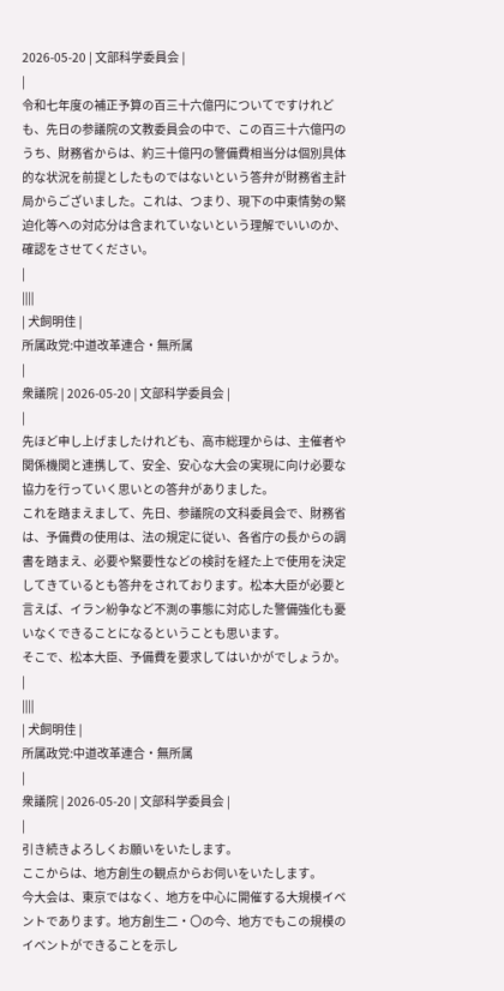2026-05-20 | 文部科学委員会 |
|
令和七年度の補正予算の百三十六億円についてですけれども、先日の参議院の文教委員会の中で、この百三十六億円のうち、財務省からは、約三十億円の警備費相当分は個別具体的な状況を前提としたものではないという答弁が財務省主計局からございました。これは、つまり、現下の中東情勢の緊迫化等への対応分は含まれていないという理解でいいのか、確認をさせてください。
|
||||
| 犬飼明佳 |
所属政党:中道改革連合・無所属
|
衆議院 | 2026-05-20 | 文部科学委員会 |
|
先ほど申し上げましたけれども、高市総理からは、主催者や関係機関と連携して、安全、安心な大会の実現に向け必要な協力を行っていく思いとの答弁がありました。
これを踏まえまして、先日、参議院の文科委員会で、財務省は、予備費の使用は、法の規定に従い、各省庁の長からの調書を踏まえ、必要や緊要性などの検討を経た上で使用を決定してきているとも答弁をされております。松本大臣が必要と言えば、イラン紛争など不測の事態に対応した警備強化も憂いなくできることになるということも思います。
そこで、松本大臣、予備費を要求してはいかがでしょうか。
|
||||
| 犬飼明佳 |
所属政党:中道改革連合・無所属
|
衆議院 | 2026-05-20 | 文部科学委員会 |
|
引き続きよろしくお願いをいたします。
ここからは、地方創生の観点からお伺いをいたします。
今大会は、東京ではなく、地方を中心に開催する大規模イベントであります。地方創生二・〇の今、地方でもこの規模のイベントができることを示し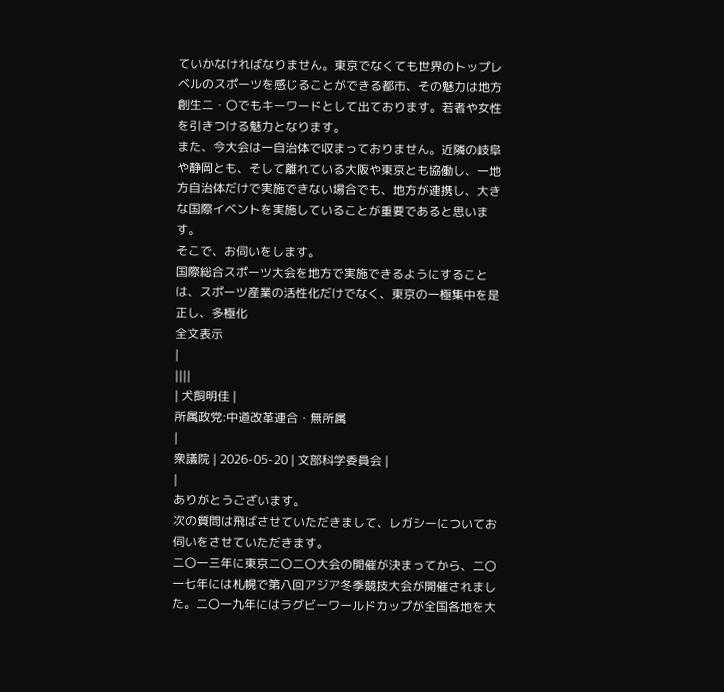ていかなければなりません。東京でなくても世界のトップレベルのスポーツを感じることができる都市、その魅力は地方創生二・〇でもキーワードとして出ております。若者や女性を引きつける魅力となります。
また、今大会は一自治体で収まっておりません。近隣の岐阜や静岡とも、そして離れている大阪や東京とも協働し、一地方自治体だけで実施できない場合でも、地方が連携し、大きな国際イベントを実施していることが重要であると思います。
そこで、お伺いをします。
国際総合スポーツ大会を地方で実施できるようにすることは、スポーツ産業の活性化だけでなく、東京の一極集中を是正し、多極化
全文表示
|
||||
| 犬飼明佳 |
所属政党:中道改革連合・無所属
|
衆議院 | 2026-05-20 | 文部科学委員会 |
|
ありがとうございます。
次の質問は飛ばさせていただきまして、レガシーについてお伺いをさせていただきます。
二〇一三年に東京二〇二〇大会の開催が決まってから、二〇一七年には札幌で第八回アジア冬季競技大会が開催されました。二〇一九年にはラグビーワールドカップが全国各地を大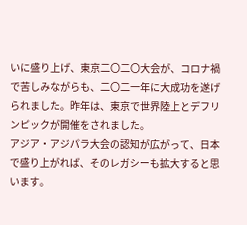いに盛り上げ、東京二〇二〇大会が、コロナ禍で苦しみながらも、二〇二一年に大成功を遂げられました。昨年は、東京で世界陸上とデフリンピックが開催をされました。
アジア・アジパラ大会の認知が広がって、日本で盛り上がれば、そのレガシーも拡大すると思います。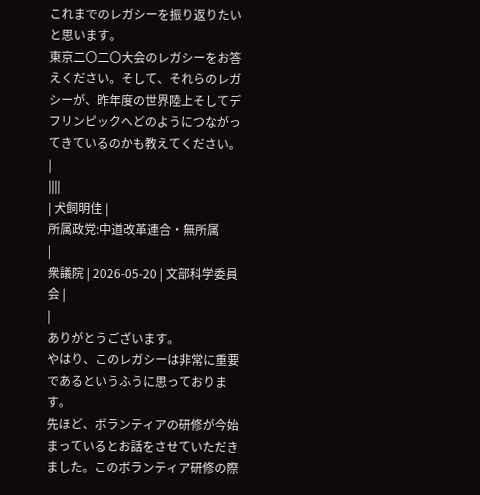これまでのレガシーを振り返りたいと思います。
東京二〇二〇大会のレガシーをお答えください。そして、それらのレガシーが、昨年度の世界陸上そしてデフリンピックへどのようにつながってきているのかも教えてください。
|
||||
| 犬飼明佳 |
所属政党:中道改革連合・無所属
|
衆議院 | 2026-05-20 | 文部科学委員会 |
|
ありがとうございます。
やはり、このレガシーは非常に重要であるというふうに思っております。
先ほど、ボランティアの研修が今始まっているとお話をさせていただきました。このボランティア研修の際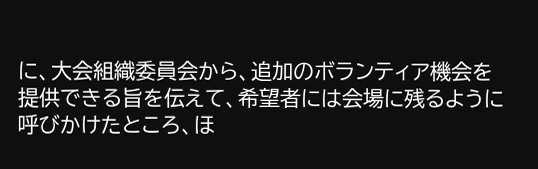に、大会組織委員会から、追加のボランティア機会を提供できる旨を伝えて、希望者には会場に残るように呼びかけたところ、ほ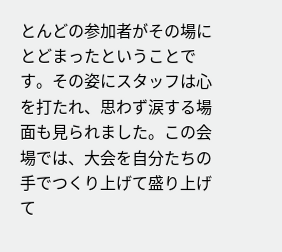とんどの参加者がその場にとどまったということです。その姿にスタッフは心を打たれ、思わず涙する場面も見られました。この会場では、大会を自分たちの手でつくり上げて盛り上げて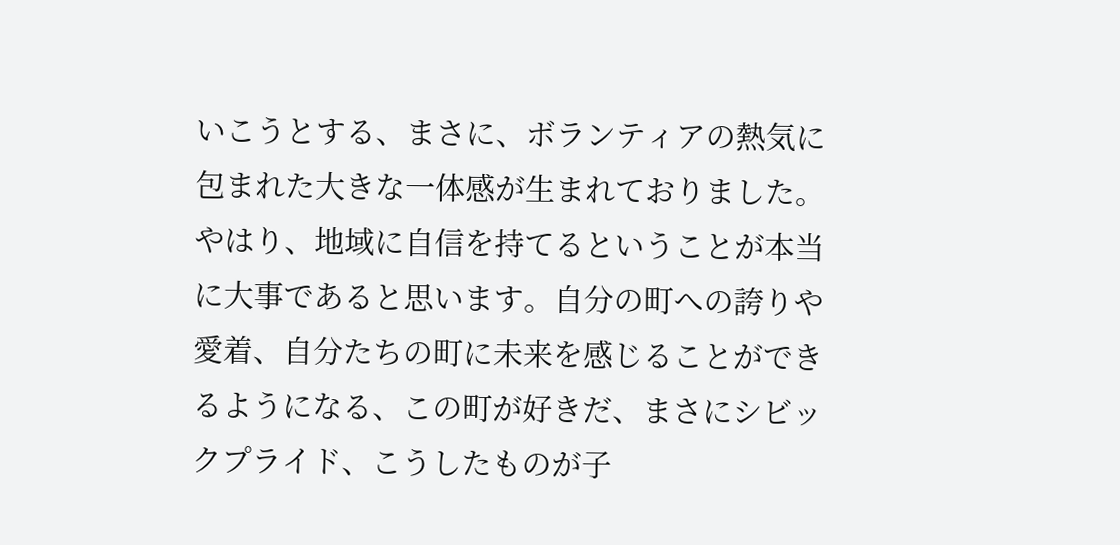いこうとする、まさに、ボランティアの熱気に包まれた大きな一体感が生まれておりました。
やはり、地域に自信を持てるということが本当に大事であると思います。自分の町への誇りや愛着、自分たちの町に未来を感じることができるようになる、この町が好きだ、まさにシビックプライド、こうしたものが子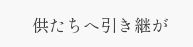供たちへ引き継が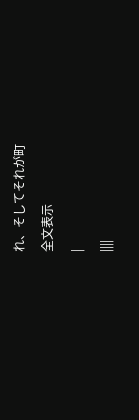れ、そしてそれが町
全文表示
|
||||